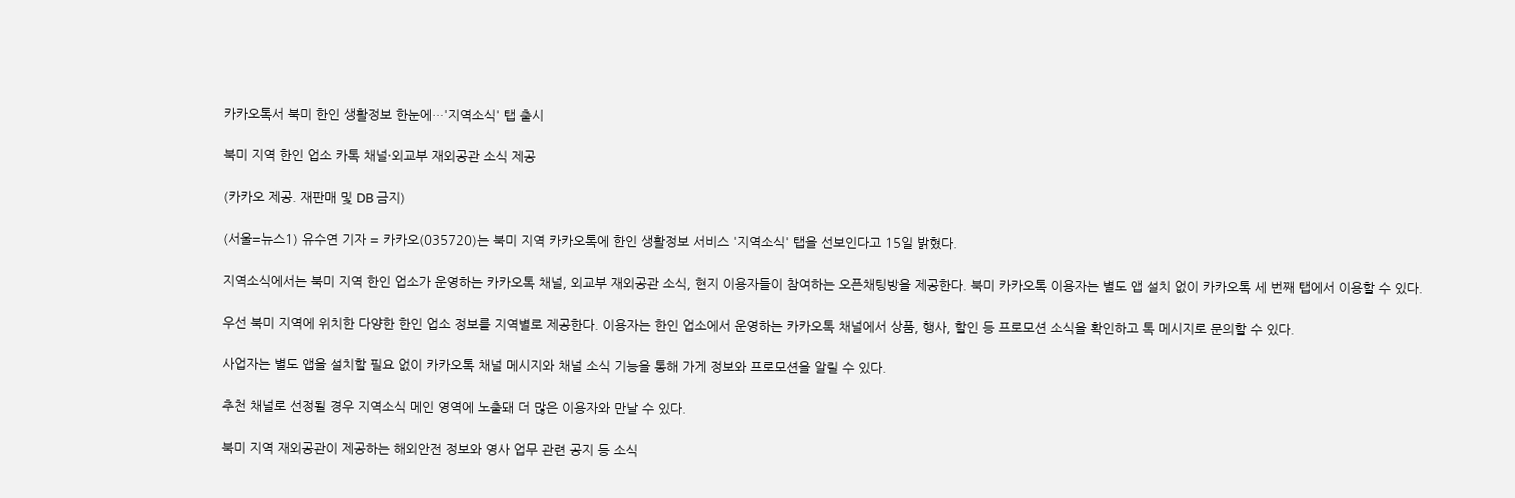카카오톡서 북미 한인 생활정보 한눈에…'지역소식' 탭 출시

북미 지역 한인 업소 카톡 채널·외교부 재외공관 소식 제공

(카카오 제공. 재판매 및 DB 금지)

(서울=뉴스1) 유수연 기자 = 카카오(035720)는 북미 지역 카카오톡에 한인 생활정보 서비스 '지역소식' 탭을 선보인다고 15일 밝혔다.

지역소식에서는 북미 지역 한인 업소가 운영하는 카카오톡 채널, 외교부 재외공관 소식, 현지 이용자들이 참여하는 오픈채팅방을 제공한다. 북미 카카오톡 이용자는 별도 앱 설치 없이 카카오톡 세 번째 탭에서 이용할 수 있다.

우선 북미 지역에 위치한 다양한 한인 업소 정보를 지역별로 제공한다. 이용자는 한인 업소에서 운영하는 카카오톡 채널에서 상품, 행사, 할인 등 프로모션 소식을 확인하고 톡 메시지로 문의할 수 있다.

사업자는 별도 앱을 설치할 필요 없이 카카오톡 채널 메시지와 채널 소식 기능을 통해 가게 정보와 프로모션을 알릴 수 있다.

추천 채널로 선정될 경우 지역소식 메인 영역에 노출돼 더 많은 이용자와 만날 수 있다.

북미 지역 재외공관이 제공하는 해외안전 정보와 영사 업무 관련 공지 등 소식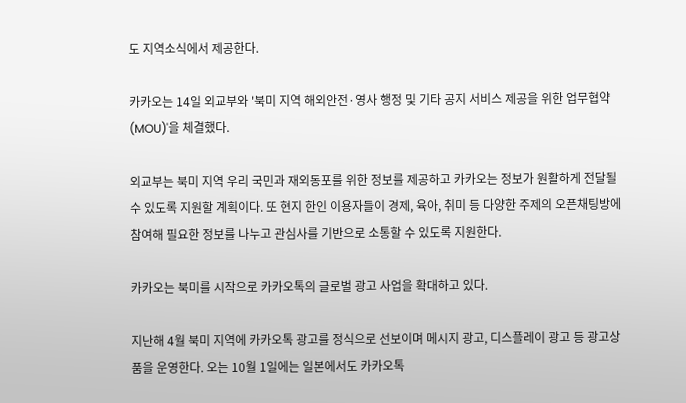도 지역소식에서 제공한다.

카카오는 14일 외교부와 '북미 지역 해외안전·영사 행정 및 기타 공지 서비스 제공을 위한 업무협약(MOU)'을 체결했다.

외교부는 북미 지역 우리 국민과 재외동포를 위한 정보를 제공하고 카카오는 정보가 원활하게 전달될 수 있도록 지원할 계획이다. 또 현지 한인 이용자들이 경제, 육아, 취미 등 다양한 주제의 오픈채팅방에 참여해 필요한 정보를 나누고 관심사를 기반으로 소통할 수 있도록 지원한다.

카카오는 북미를 시작으로 카카오톡의 글로벌 광고 사업을 확대하고 있다.

지난해 4월 북미 지역에 카카오톡 광고를 정식으로 선보이며 메시지 광고, 디스플레이 광고 등 광고상품을 운영한다. 오는 10월 1일에는 일본에서도 카카오톡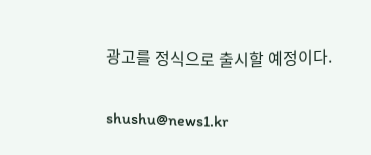광고를 정식으로 출시할 예정이다.

shushu@news1.kr